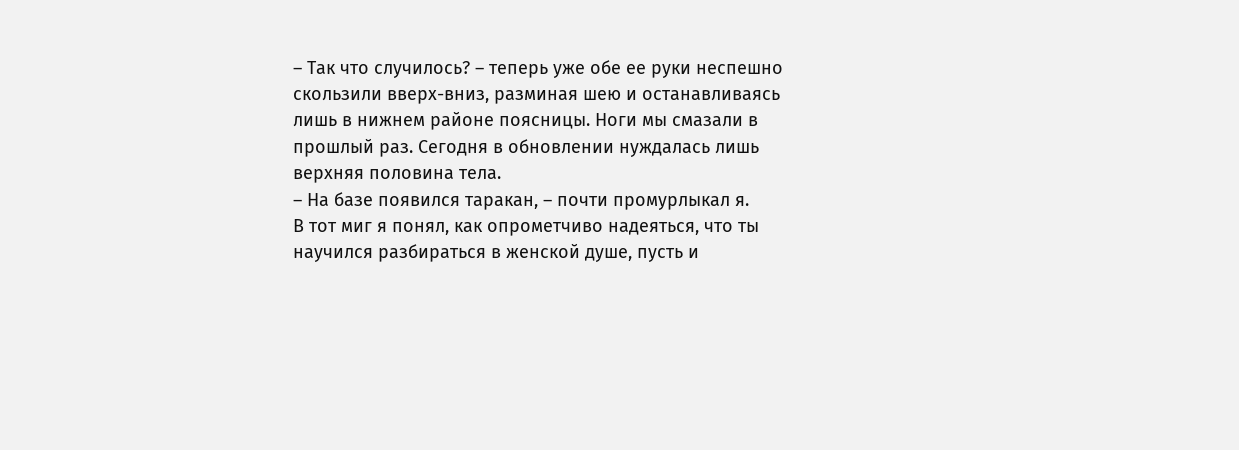– Так что случилось? – теперь уже обе ее руки неспешно скользили вверх-вниз, разминая шею и останавливаясь лишь в нижнем районе поясницы. Ноги мы смазали в прошлый раз. Сегодня в обновлении нуждалась лишь верхняя половина тела.
– На базе появился таракан, – почти промурлыкал я.
В тот миг я понял, как опрометчиво надеяться, что ты научился разбираться в женской душе, пусть и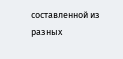составленной из разных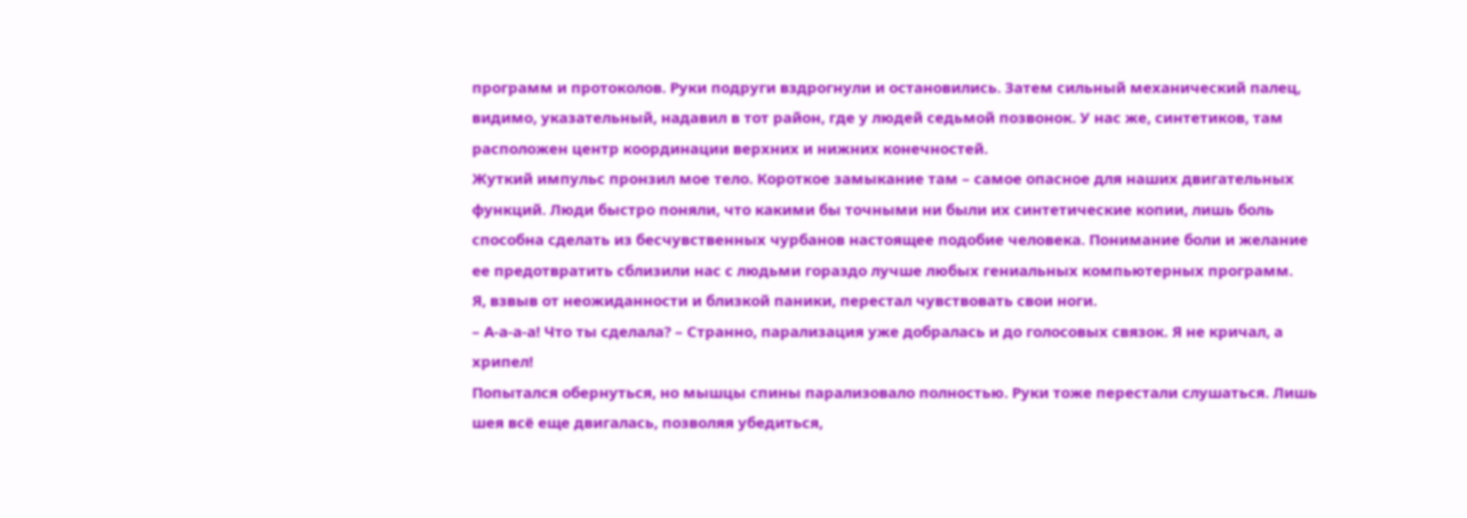программ и протоколов. Руки подруги вздрогнули и остановились. Затем сильный механический палец, видимо, указательный, надавил в тот район, где у людей седьмой позвонок. У нас же, синтетиков, там расположен центр координации верхних и нижних конечностей.
Жуткий импульс пронзил мое тело. Короткое замыкание там – самое опасное для наших двигательных функций. Люди быстро поняли, что какими бы точными ни были их синтетические копии, лишь боль способна сделать из бесчувственных чурбанов настоящее подобие человека. Понимание боли и желание ее предотвратить сблизили нас с людьми гораздо лучше любых гениальных компьютерных программ.
Я, взвыв от неожиданности и близкой паники, перестал чувствовать свои ноги.
– А-а-а-а! Что ты сделала? – Странно, парализация уже добралась и до голосовых связок. Я не кричал, а хрипел!
Попытался обернуться, но мышцы спины парализовало полностью. Руки тоже перестали слушаться. Лишь шея всё еще двигалась, позволяя убедиться,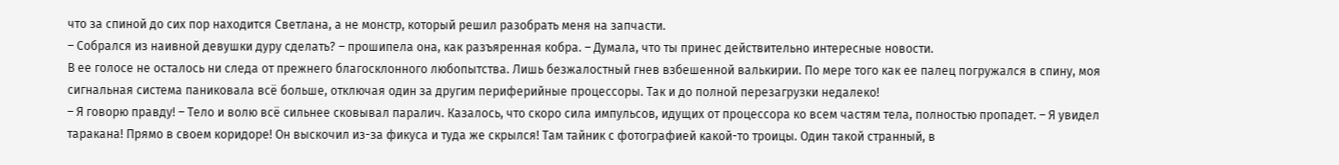что за спиной до сих пор находится Светлана, а не монстр, который решил разобрать меня на запчасти.
– Собрался из наивной девушки дуру сделать? – прошипела она, как разъяренная кобра. – Думала, что ты принес действительно интересные новости.
В ее голосе не осталось ни следа от прежнего благосклонного любопытства. Лишь безжалостный гнев взбешенной валькирии. По мере того как ее палец погружался в спину, моя сигнальная система паниковала всё больше, отключая один за другим периферийные процессоры. Так и до полной перезагрузки недалеко!
– Я говорю правду! – Тело и волю всё сильнее сковывал паралич. Казалось, что скоро сила импульсов, идущих от процессора ко всем частям тела, полностью пропадет. – Я увидел таракана! Прямо в своем коридоре! Он выскочил из-за фикуса и туда же скрылся! Там тайник с фотографией какой-то троицы. Один такой странный, в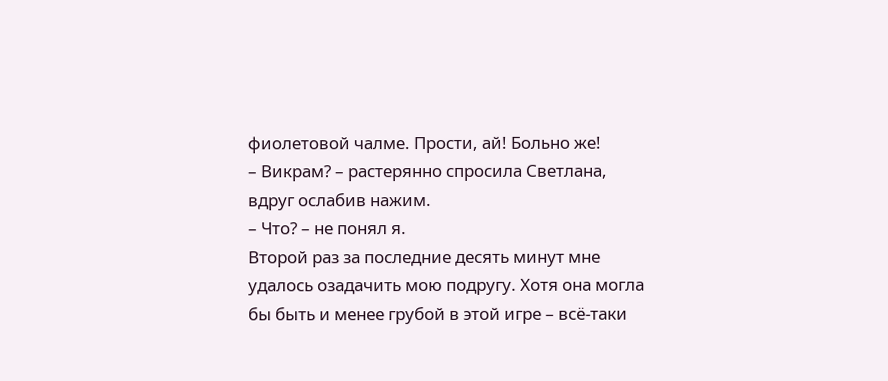фиолетовой чалме. Прости, ай! Больно же!
– Викрам? – растерянно спросила Светлана, вдруг ослабив нажим.
– Что? – не понял я.
Второй раз за последние десять минут мне удалось озадачить мою подругу. Хотя она могла бы быть и менее грубой в этой игре – всё-таки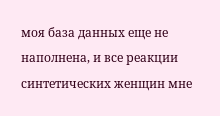моя база данных еще не наполнена, и все реакции синтетических женщин мне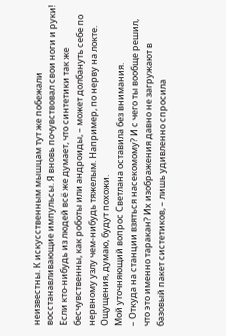неизвестны. К искусственным мышцам тут же побежали восстанавливающие импульсы. Я вновь почувствовал свои ноги и руки! Если кто-нибудь из людей всё же думает, что синтетики так же бесчувственны, как роботы или андроиды, – может долбануть себе по нервному узлу чем-нибудь тяжелым. Например, по нерву на локте. Ощущения, думаю, будут похожи.
Мой уточняющий вопрос Светлана оставила без внимания.
– Откуда на станции взяться насекомому? И с чего ты вообще решил, что это именно таракан? Их изображения давно не загружают в базовый пакет систетиков, – лишь удивленно спросила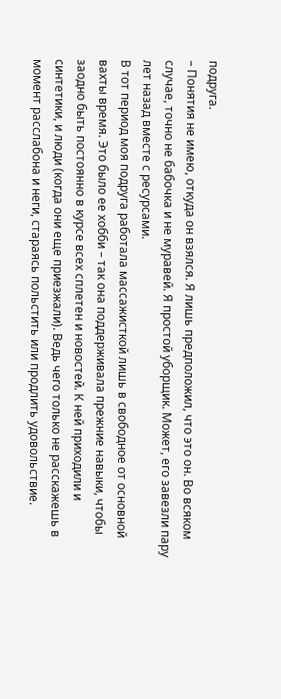подруга.
– Понятия не имею, откуда он взялся. Я лишь предположил, что это он. Во всяком случае, точно не бабочка и не муравей. Я простой уборщик. Может, его завезли пару лет назад вместе с ресурсами.
В тот период моя подруга работала массажисткой лишь в свободное от основной вахты время. Это было ее хобби – так она поддерживала прежние навыки, чтобы заодно быть постоянно в курсе всех сплетен и новостей. К ней приходили и синтетики, и люди (когда они еще приезжали). Ведь чего только не расскажешь в момент расслабона и неги, стараясь польстить или продлить удовольствие.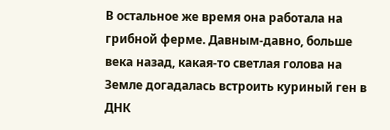В остальное же время она работала на грибной ферме. Давным-давно, больше века назад, какая-то светлая голова на Земле догадалась встроить куриный ген в ДНК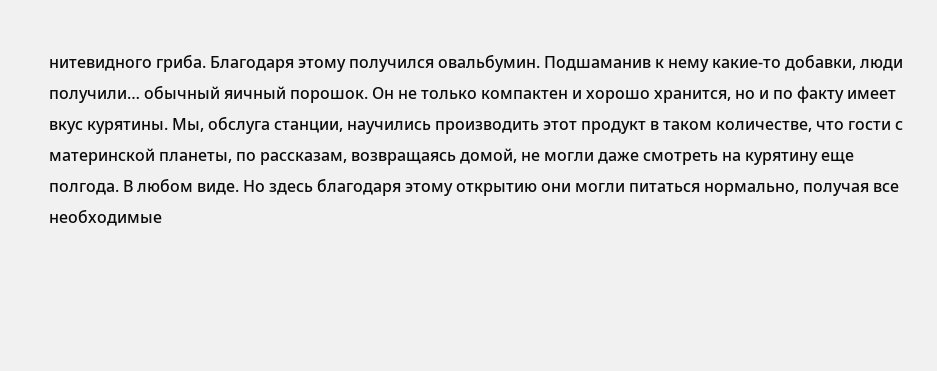нитевидного гриба. Благодаря этому получился овальбумин. Подшаманив к нему какие-то добавки, люди получили… обычный яичный порошок. Он не только компактен и хорошо хранится, но и по факту имеет вкус курятины. Мы, обслуга станции, научились производить этот продукт в таком количестве, что гости с материнской планеты, по рассказам, возвращаясь домой, не могли даже смотреть на курятину еще полгода. В любом виде. Но здесь благодаря этому открытию они могли питаться нормально, получая все необходимые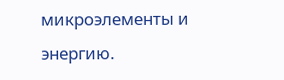микроэлементы и энергию.